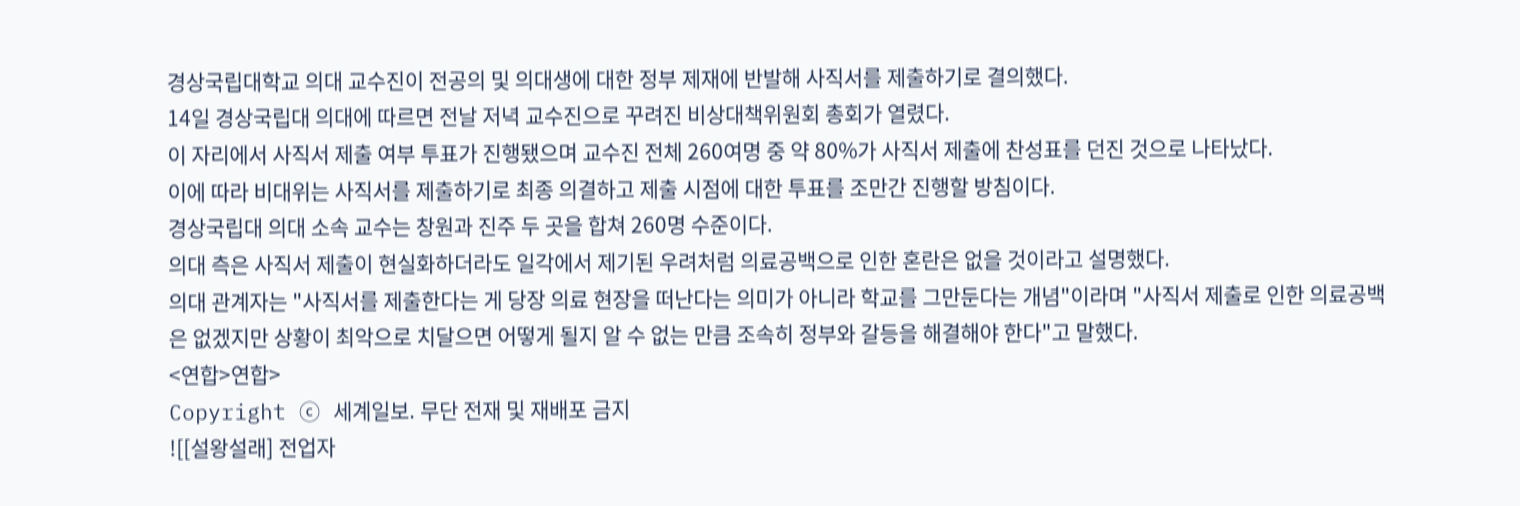경상국립대학교 의대 교수진이 전공의 및 의대생에 대한 정부 제재에 반발해 사직서를 제출하기로 결의했다.
14일 경상국립대 의대에 따르면 전날 저녁 교수진으로 꾸려진 비상대책위원회 총회가 열렸다.
이 자리에서 사직서 제출 여부 투표가 진행됐으며 교수진 전체 260여명 중 약 80%가 사직서 제출에 찬성표를 던진 것으로 나타났다.
이에 따라 비대위는 사직서를 제출하기로 최종 의결하고 제출 시점에 대한 투표를 조만간 진행할 방침이다.
경상국립대 의대 소속 교수는 창원과 진주 두 곳을 합쳐 260명 수준이다.
의대 측은 사직서 제출이 현실화하더라도 일각에서 제기된 우려처럼 의료공백으로 인한 혼란은 없을 것이라고 설명했다.
의대 관계자는 "사직서를 제출한다는 게 당장 의료 현장을 떠난다는 의미가 아니라 학교를 그만둔다는 개념"이라며 "사직서 제출로 인한 의료공백은 없겠지만 상황이 최악으로 치달으면 어떻게 될지 알 수 없는 만큼 조속히 정부와 갈등을 해결해야 한다"고 말했다.
<연합>연합>
Copyright ⓒ 세계일보. 무단 전재 및 재배포 금지
![[설왕설래] 전업자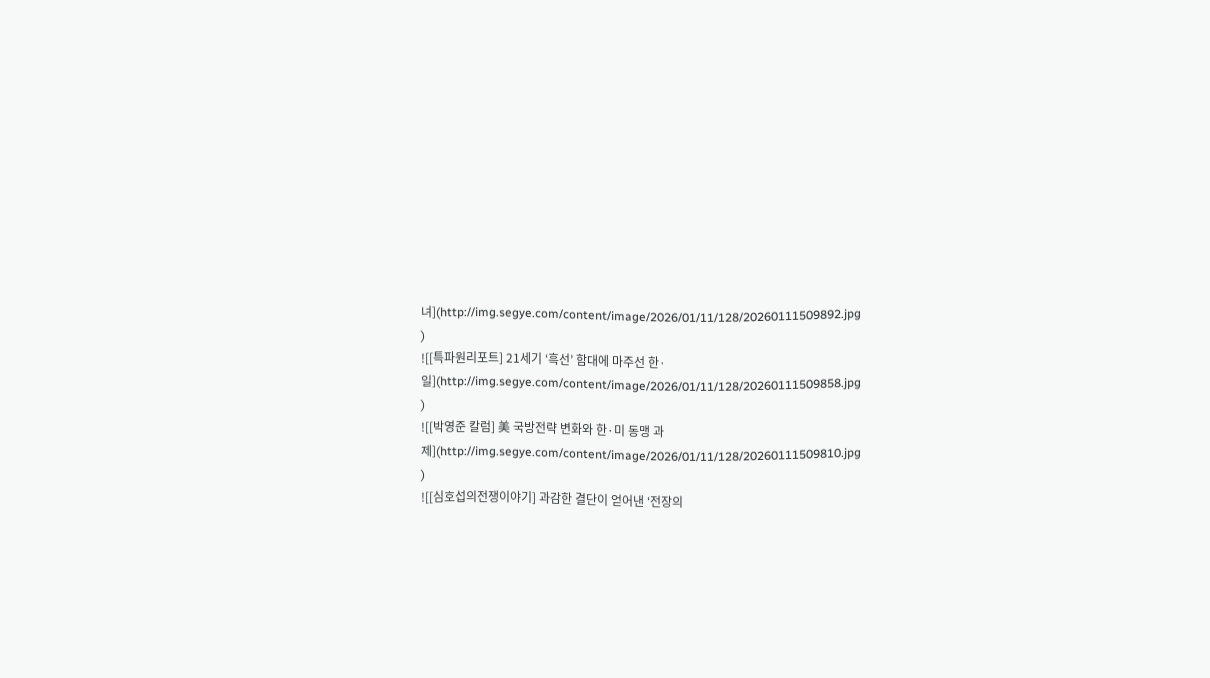녀](http://img.segye.com/content/image/2026/01/11/128/20260111509892.jpg
)
![[특파원리포트] 21세기 ‘흑선’ 함대에 마주선 한·일](http://img.segye.com/content/image/2026/01/11/128/20260111509858.jpg
)
![[박영준 칼럼] 美 국방전략 변화와 한·미 동맹 과제](http://img.segye.com/content/image/2026/01/11/128/20260111509810.jpg
)
![[심호섭의전쟁이야기] 과감한 결단이 얻어낸 ‘전장의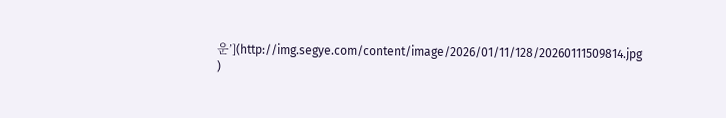운’](http://img.segye.com/content/image/2026/01/11/128/20260111509814.jpg
)